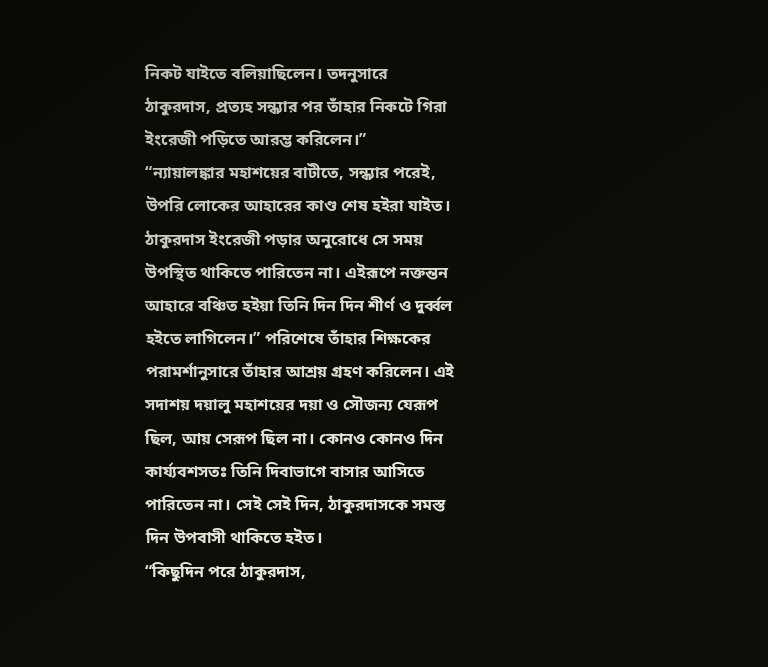নিকট যাইতে বলিয়াছিলেন। তদনুসারে ঠাকুরদাস, প্রত্যহ সন্ধ্যার পর তাঁহার নিকটে গিরা ইংরেজী পড়িতে আরম্ভ করিলেন।”
“ন্যায়ালঙ্কার মহাশয়ের বাটীতে, সন্ধ্যার পরেই, উপরি লোকের আহারের কাণ্ড শেষ হইরা যাইত। ঠাকুরদাস ইংরেজী পড়ার অনুরোধে সে সময় উপস্থিত থাকিতে পারিতেন না। এইরূপে নক্তন্তন আহারে বঞ্চিত হইয়া তিনি দিন দিন শীর্ণ ও দুর্ব্বল হইতে লাগিলেন।” পরিশেষে তাঁহার শিক্ষকের পরামর্শানুসারে তাঁহার আশ্রয় গ্রহণ করিলেন। এই সদাশয় দয়ালু মহাশয়ের দয়া ও সৌজন্য যেরূপ ছিল, আয় সেরূপ ছিল না। কোনও কোনও দিন কার্য্যবশসতঃ তিনি দিবাভাগে বাসার আসিতে পারিতেন না। সেই সেই দিন, ঠাকুরদাসকে সমস্ত দিন উপবাসী থাকিতে হইত।
“কিছুদিন পরে ঠাকুরদাস,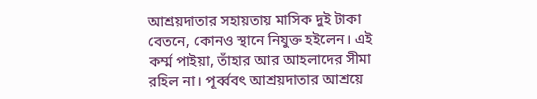আশ্রয়দাতার সহায়তায় মাসিক দুই টাকা বেতনে, কোনও স্থানে নিযুক্ত হইলেন। এই কর্ম্ম পাইয়া, তাঁহার আর আহলাদের সীমা রহিল না। পূর্ব্ববৎ আশ্রয়দাতার আশ্রয়ে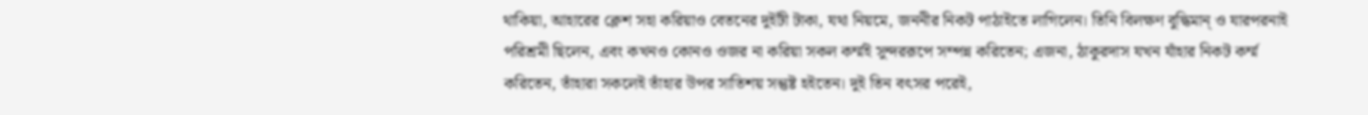থাকিয়া, আহারের ক্লেশ সহা করিয়াও বেতনের দুইটী টাকা, যথা নিয়মে, জননীর নিকট পাঠাইতে লাগিলেন। তিনি বিলক্ষণ বুদ্ধিমান্ ও যারপরনাই পরিশ্রমী ছিলেন, এবং কখনও কোনও ওজর না করিয়া সকল কর্ম্মই সুন্দররূপে সম্পন্ন করিতেন; এজনা, ঠাকুরদাস যখন যাঁহার নিকট কর্ম্ম করিতেন, তাঁহারা সকলেই তাঁহার উপর সাতিশয় সন্তুষ্ট হইতেন। দুই তিন বৎসর পরেই,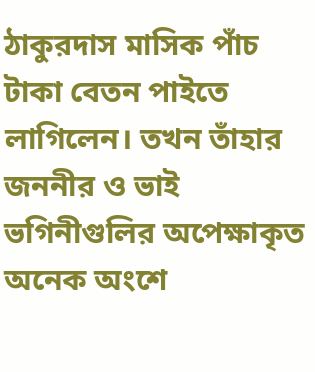ঠাকুরদাস মাসিক পাঁচ টাকা বেতন পাইতে লাগিলেন। তখন তাঁহার জননীর ও ভাই ভগিনীগুলির অপেক্ষাকৃত অনেক অংশে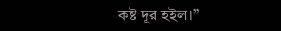কষ্ট দূর হইল।”